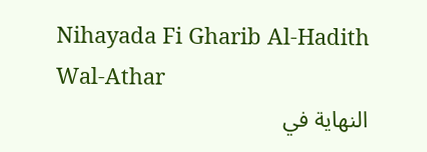Nihayada Fi Gharib Al-Hadith Wal-Athar
النهاية في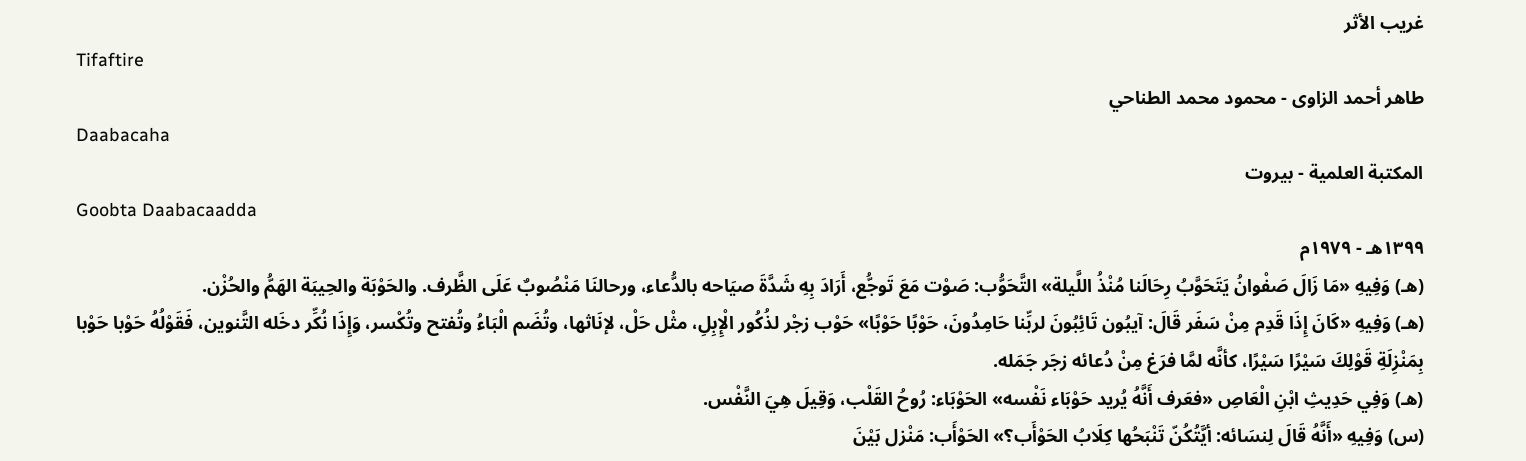غريب الأثر
Tifaftire
طاهر أحمد الزاوى - محمود محمد الطناحي
Daabacaha
المكتبة العلمية - بيروت
Goobta Daabacaadda
١٣٩٩هـ - ١٩٧٩م
(هـ) وَفِيهِ «مَا زَالَ صَفْوانُ يَتَحَوَّبُ رِحَالَنا مُنْذُ اللَّيلة» التَّحَوُّب: صَوْت مَعَ تَوجُّع، أَرَادَ بِهِ شَدَّةَ صيَاحه بالدُّعاء، ورحالنَا مَنْصُوبٌ عَلَى الظَّرف. والحَوْبَة والحِيبَة الهَمُّ والحُزْن.
(هـ) وَفِيهِ «كَانَ إِذَا قَدِم مِنْ سَفَر قَالَ: آيبُون تَائِبُونَ لربِّنا حَامِدُونَ، حَوْبًا حَوْبًا» حَوْب زجْر لذُكُور الْإِبِلِ، مثْل حَلْ، لإنَاثها، وتُضَم الْبَاءُ وتُفتح وتُكْسر، وَإِذَا نُكِّر دخَله التَّنوين، فَقَوْلُهُ حَوْبا حَوْبا بِمَنْزِلَةِ قَوْلِكَ سَيْرًا سَيْرًا، كأنَّه لمَّا فرَغ مِنْ دُعائه زجَر جَمَله.
(هـ) وَفِي حَدِيثِ ابْنِ الْعَاصِ «فعَرف أَنَّهُ يُريد حَوْبَاء نَفْسه» الحَوْبَاء: رُوحُ القَلْب، وَقِيلَ هِيَ النَّفْس.
(س) وَفِيهِ «أَنَّهُ قَالَ لِنسَائه: أيَّتُكُنّ تَنْبَحُها كِلَابُ الحَوْأَب؟» الحَوْأَب: مَنْزل بَيْنَ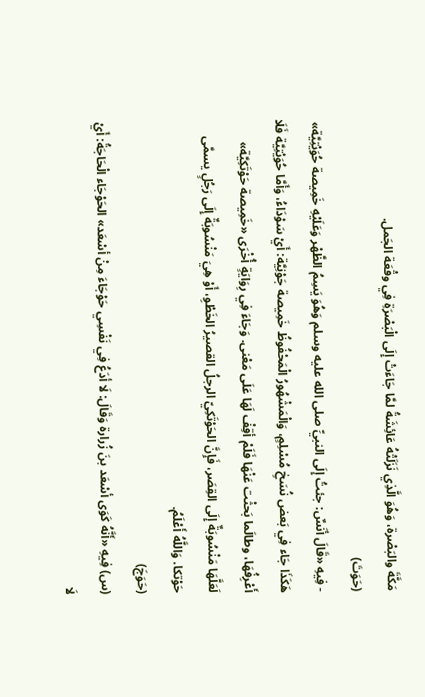مَكَّةَ والبَصْرة، وَهُوَ الَّذِي نَزَلَتْهُ عَائِشَةُ لمَّا جَاءَتْ إِلَى الْبَصْرَةِ فِي وقْعَة الجَمل.
(حَوَتَ)
- فِيهِ «قَالَ أنَسٌ: جئتُ إِلَى النبيِّ صلى الله عليه وسلم وَهُوَ يَسِمُ الظَّهْر وَعَلَيْهِ خَمِيصة حُوَيْتِيَّة» هَكَذَا جَاء فِي بَعض نُسَخِ مُسْلِمٍ، وَالْمَشْهُورُ الْمَحْفُوظُ خَمِيصة جَوْنِيَّة: أَيْ سَوْدَاءُ، وَأَمَّا حُوَيْتِيَّة فَلَا أَعْرِفُهَا، وطالَما بَحثْت عَنْهَا فَلَمْ أقِفْ لَهَا عَلَى مَعْنى. وَجَاءَ فِي رِوَايَةٍ أُخْرَى «خَمِيصة حَوْتَكِيَّة» لَعَلَّهَا مَنْسُوبَةٌ إِلَى القِصَر، فَإِنَّ الحَوْتَكِيّ الرجلُ القصيرُ الخَطْوِ، أَوْ هِيَ مَنْسُوبَةٌ إِلَى رَجُلٍ يسمَّى حَوْتكا. وَاللَّهُ أَعْلَمُ.
(حَوَجَ)
(س) فِيهِ «أَنَّهُ كَوَى أسْعَد بنَ زُرارة وَقَالَ: لَا أدَعُ فِي نَفْسِي حَوْجَاءَ مِنْ أسْعَد» الحَوْجَاء الْحَاجَةُ: أَيْ لَا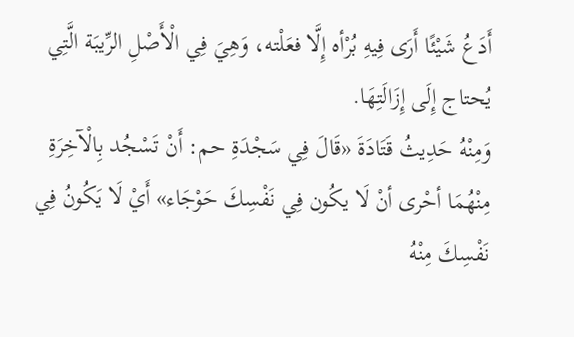أَدَعُ شَيْئًا أَرَى فِيهِ بُرْأه إِلَّا فعَلْته، وَهِيَ فِي الْأَصْلِ الرِّيبَة الَّتِي يُحتاج إِلَى إِزَالَتِهَا.
وَمِنْهُ حَدِيثُ قَتَادَةَ «قَالَ فِي سَجْدَةِ حم: أَنْ تَسْجُد بِالْآخِرَةِ مِنْهُمَا أحْرى أنْ لَا يكُون فِي نَفْسِكَ حَوْجَاء» أَيْ لَا يَكُونُ فِي نَفْسِكَ مِنْهُ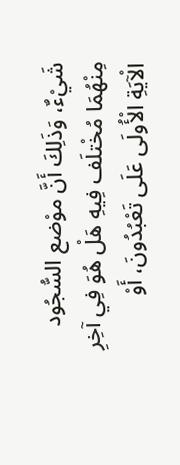شَيْءٌ، وَذَلِكَ أَنَّ موْضع السُّجُود مِنْهُمَا مُخْتلَف فِيهِ هَلْ هُوَ فِي آخِرِ الْآيَةِ الْأُولَى عَلَى تَعْبُدُونَ، أَوْ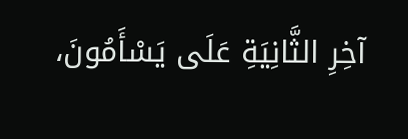آخِرِ الثَّانِيَةِ عَلَى يَسْأَمُونَ،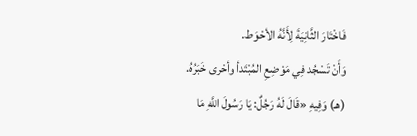فَاخْتَارَ الثَّانِيَةَ لِأَنَّهُ الأحْوَط.
وَأَنْ تَسْجُد فِي مَوْضِعِ المُبْتَدأ وأحْرى خَبَرُهُ.
(هـ) وَفِيهِ «قَالَ لَهُ رَجُلٌ: يَا رَسُولَ اللَّهِ مَا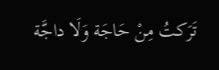تَرَكتُ مِنْ حَاجَة وَلَا داجَّة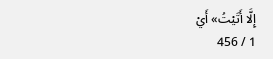إِلَّا أَتَيْتُ» أَيْ
1 / 456